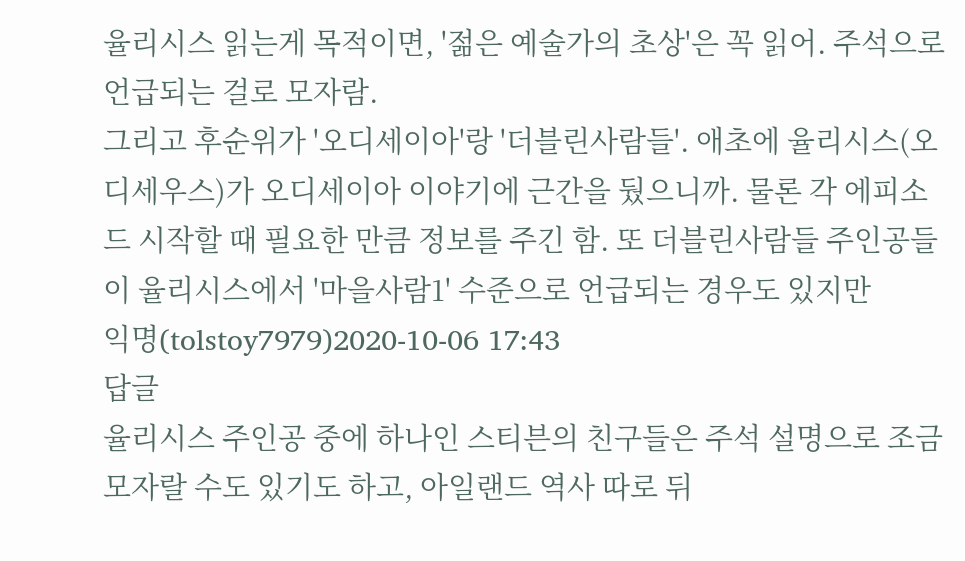율리시스 읽는게 목적이면, '젊은 예술가의 초상'은 꼭 읽어. 주석으로 언급되는 걸로 모자람.
그리고 후순위가 '오디세이아'랑 '더블린사람들'. 애초에 율리시스(오디세우스)가 오디세이아 이야기에 근간을 뒀으니까. 물론 각 에피소드 시작할 때 필요한 만큼 정보를 주긴 함. 또 더블린사람들 주인공들이 율리시스에서 '마을사람1' 수준으로 언급되는 경우도 있지만
익명(tolstoy7979)2020-10-06 17:43
답글
율리시스 주인공 중에 하나인 스티븐의 친구들은 주석 설명으로 조금 모자랄 수도 있기도 하고, 아일랜드 역사 따로 뒤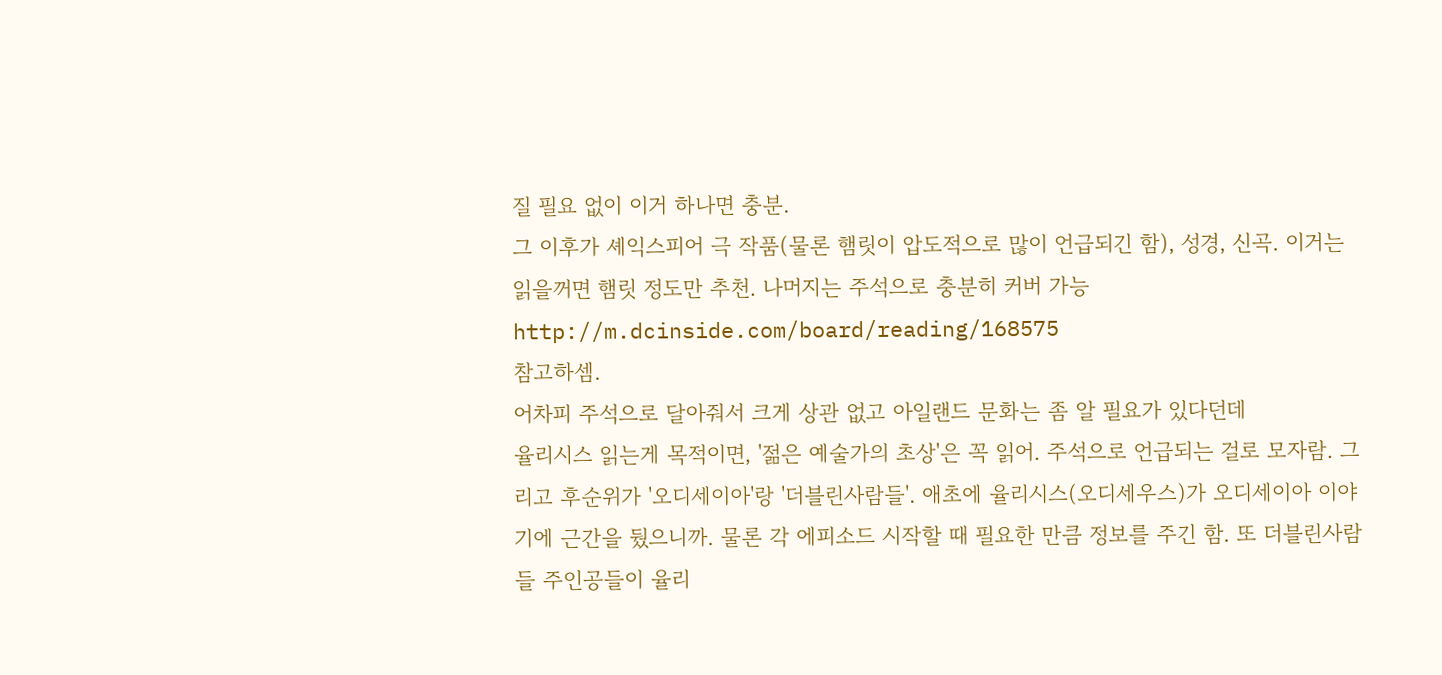질 필요 없이 이거 하나면 충분.
그 이후가 셰익스피어 극 작품(물론 햄릿이 압도적으로 많이 언급되긴 함), 성경, 신곡. 이거는 읽을꺼면 햄릿 정도만 추천. 나머지는 주석으로 충분히 커버 가능
http://m.dcinside.com/board/reading/168575
참고하셈.
어차피 주석으로 달아줘서 크게 상관 없고 아일랜드 문화는 좀 알 필요가 있다던데
율리시스 읽는게 목적이면, '젊은 예술가의 초상'은 꼭 읽어. 주석으로 언급되는 걸로 모자람. 그리고 후순위가 '오디세이아'랑 '더블린사람들'. 애초에 율리시스(오디세우스)가 오디세이아 이야기에 근간을 뒀으니까. 물론 각 에피소드 시작할 때 필요한 만큼 정보를 주긴 함. 또 더블린사람들 주인공들이 율리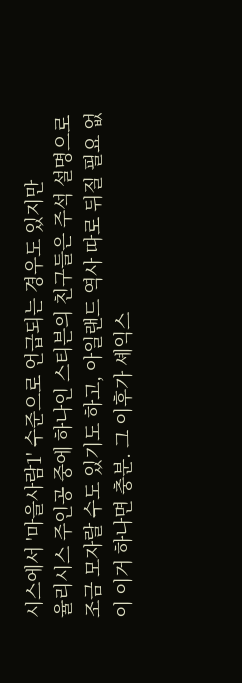시스에서 '마을사람1' 수준으로 언급되는 경우도 있지만
율리시스 주인공 중에 하나인 스티븐의 친구들은 주석 설명으로 조금 모자랄 수도 있기도 하고, 아일랜드 역사 따로 뒤질 필요 없이 이거 하나면 충분. 그 이후가 셰익스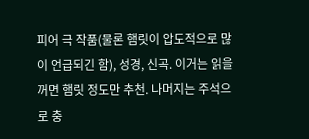피어 극 작품(물론 햄릿이 압도적으로 많이 언급되긴 함), 성경, 신곡. 이거는 읽을꺼면 햄릿 정도만 추천. 나머지는 주석으로 충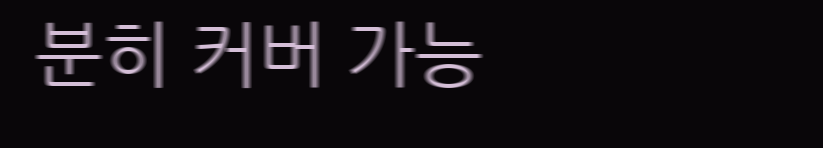분히 커버 가능